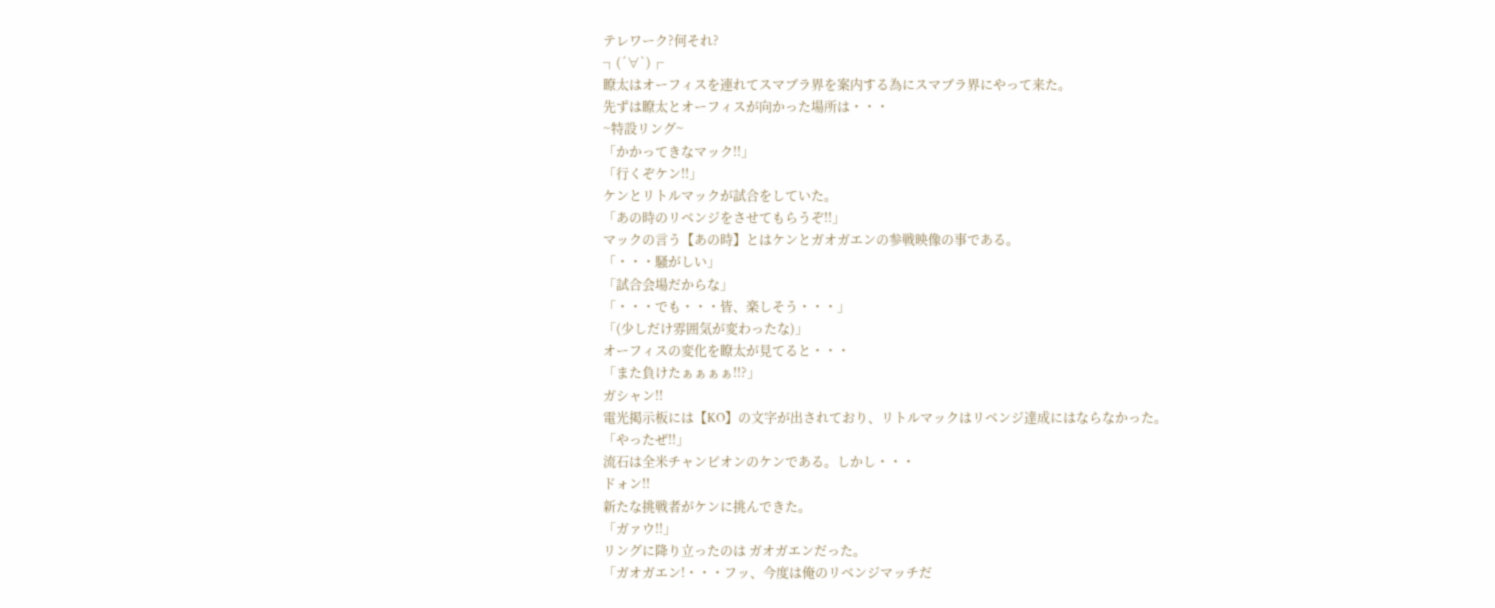テレワーク?何それ?
┐(´∀`)┌
瞭太はオーフィスを連れてスマブラ界を案内する為にスマブラ界にやって来た。
先ずは瞭太とオーフィスが向かった場所は・・・
~特設リング~
「かかってきなマック!!」
「行くぞケン!!」
ケンとリトルマックが試合をしていた。
「あの時のリベンジをさせてもらうぞ!!」
マックの言う【あの時】とはケンとガオガエンの参戦映像の事である。
「・・・騒がしい」
「試合会場だからな」
「・・・でも・・・皆、楽しそう・・・」
「(少しだけ雰囲気が変わったな)」
オーフィスの変化を瞭太が見てると・・・
「また負けたぁぁぁぁ!!?」
ガシャン!!
電光掲示板には【KO】の文字が出されており、リトルマックはリベンジ達成にはならなかった。
「やったぜ!!」
流石は全米チャンピオンのケンである。しかし・・・
ドォン!!
新たな挑戦者がケンに挑んできた。
「ガァウ!!」
リングに降り立ったのは ガオガエンだった。
「ガオガエン!・・・フッ、今度は俺のリベンジマッチだ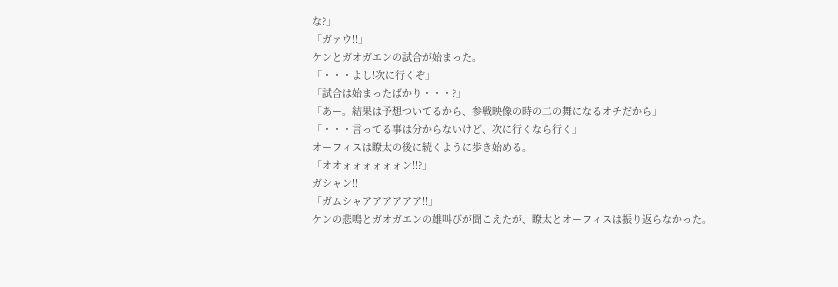な?」
「ガァウ!!」
ケンとガオガエンの試合が始まった。
「・・・よし!次に行くぞ」
「試合は始まったばかり・・・?」
「あー。結果は予想ついてるから、参戦映像の時の二の舞になるオチだから」
「・・・言ってる事は分からないけど、次に行くなら行く」
オーフィスは瞭太の後に続くように歩き始める。
「オオォォォォォォン!!?」
ガシャン!!
「ガムシャアアアアアア!!」
ケンの悲鳴とガオガエンの雄叫びが聞こえたが、瞭太とオーフィスは振り返らなかった。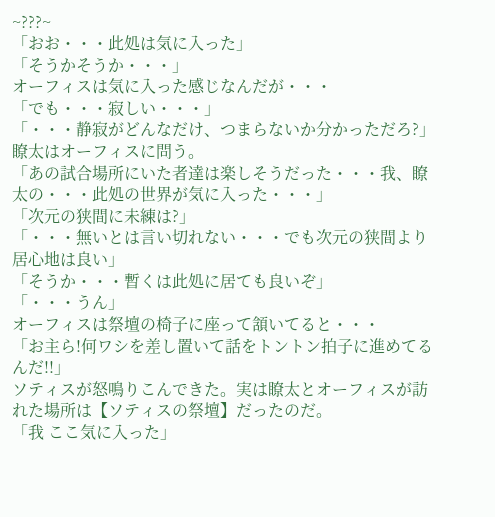~???~
「おお・・・此処は気に入った」
「そうかそうか・・・」
オーフィスは気に入った感じなんだが・・・
「でも・・・寂しい・・・」
「・・・静寂がどんなだけ、つまらないか分かっただろ?」
瞭太はオーフィスに問う。
「あの試合場所にいた者達は楽しそうだった・・・我、瞭太の・・・此処の世界が気に入った・・・」
「次元の狭間に未練は?」
「・・・無いとは言い切れない・・・でも次元の狭間より居心地は良い」
「そうか・・・暫くは此処に居ても良いぞ」
「・・・うん」
オーフィスは祭壇の椅子に座って頷いてると・・・
「お主ら!何ワシを差し置いて話をトントン拍子に進めてるんだ!!」
ソティスが怒鳴りこんできた。実は瞭太とオーフィスが訪れた場所は【ソティスの祭壇】だったのだ。
「我 ここ気に入った」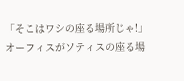「そこはワシの座る場所じゃ!」
オーフィスがソティスの座る場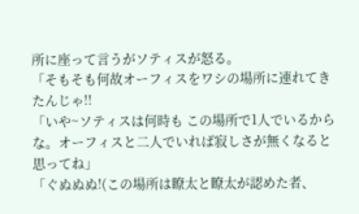所に座って言うがソティスが怒る。
「そもそも何故オーフィスをワシの場所に連れてきたんじゃ!!
「いや~ソティスは何時も この場所で1人でいるからな。オーフィスと二人でいれば寂しさが無くなると思ってね」
「ぐぬぬぬ!(この場所は瞭太と瞭太が認めた者、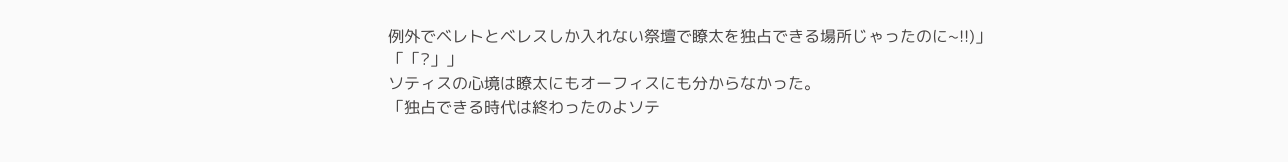例外でベレトとベレスしか入れない祭壇で瞭太を独占できる場所じゃったのに~!!)」
「「?」」
ソティスの心境は瞭太にもオーフィスにも分からなかった。
「独占できる時代は終わったのよソテ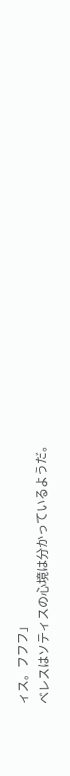ィス。フフフ」
ベレスはソティスの心境は分かっているようだ。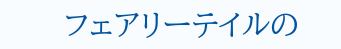フェアリーテイルの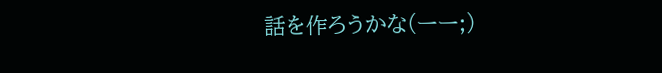話を作ろうかな(ーー;)